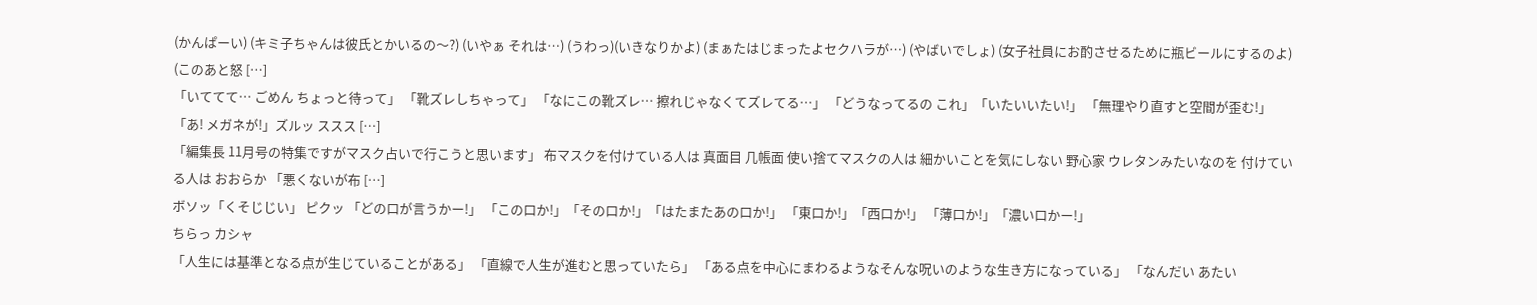(かんぱーい) (キミ子ちゃんは彼氏とかいるの〜?) (いやぁ それは…) (うわっ)(いきなりかよ) (まぁたはじまったよセクハラが…) (やばいでしょ) (女子社員にお酌させるために瓶ビールにするのよ) (このあと怒 […]
「いててて… ごめん ちょっと待って」 「靴ズレしちゃって」 「なにこの靴ズレ… 擦れじゃなくてズレてる…」 「どうなってるの これ」「いたいいたい!」 「無理やり直すと空間が歪む!」 「あ! メガネが!」ズルッ ススス […]
「編集長 11月号の特集ですがマスク占いで行こうと思います」 布マスクを付けている人は 真面目 几帳面 使い捨てマスクの人は 細かいことを気にしない 野心家 ウレタンみたいなのを 付けている人は おおらか 「悪くないが布 […]
ボソッ「くそじじい」 ピクッ 「どの口が言うかー!」 「この口か!」「その口か!」「はたまたあの口か!」 「東口か!」「西口か!」 「薄口か!」「濃い口かー!」
ちらっ カシャ
「人生には基準となる点が生じていることがある」 「直線で人生が進むと思っていたら」 「ある点を中心にまわるようなそんな呪いのような生き方になっている」 「なんだい あたい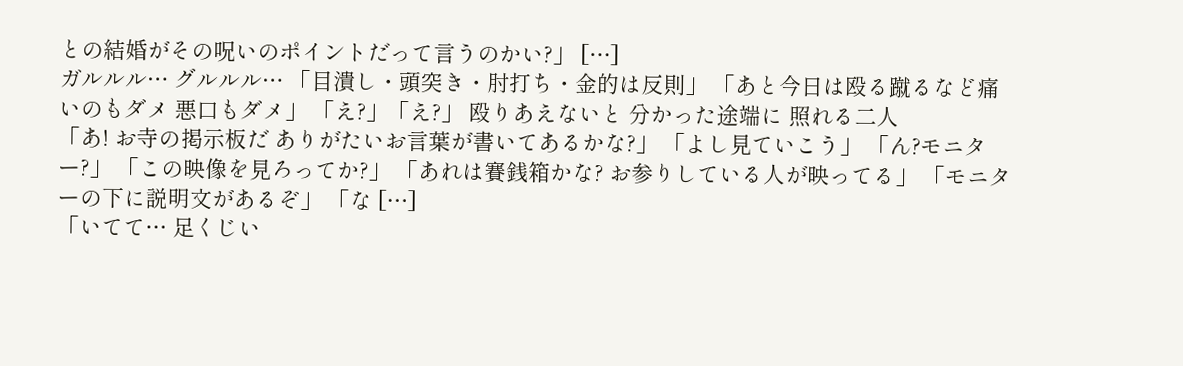との結婚がその呪いのポイントだって言うのかい?」 […]
ガルルル… グルルル… 「目潰し・頭突き・肘打ち・金的は反則」 「あと今日は殴る蹴るなど痛いのもダメ 悪口もダメ」 「え?」「え?」 殴りあえないと 分かった途端に 照れる二人
「あ! お寺の掲示板だ ありがたいお言葉が書いてあるかな?」 「よし見ていこう」 「ん?モニター?」 「この映像を見ろってか?」 「あれは賽銭箱かな? お参りしている人が映ってる」 「モニターの下に説明文があるぞ」 「な […]
「いてて… 足くじい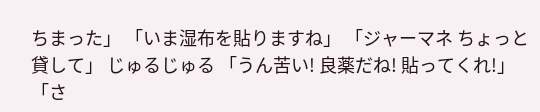ちまった」 「いま湿布を貼りますね」 「ジャーマネ ちょっと貸して」 じゅるじゅる 「うん苦い! 良薬だね! 貼ってくれ!」 「さ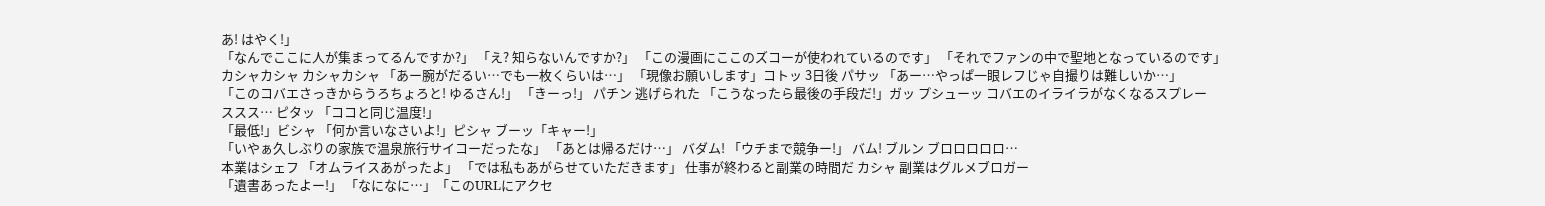あ! はやく!」
「なんでここに人が集まってるんですか?」 「え? 知らないんですか?」 「この漫画にここのズコーが使われているのです」 「それでファンの中で聖地となっているのです」
カシャカシャ カシャカシャ 「あー腕がだるい…でも一枚くらいは…」 「現像お願いします」コトッ 3日後 パサッ 「あー…やっぱ一眼レフじゃ自撮りは難しいか…」
「このコバエさっきからうろちょろと! ゆるさん!」 「きーっ!」 パチン 逃げられた 「こうなったら最後の手段だ!」ガッ プシューッ コバエのイライラがなくなるスプレー
ススス… ピタッ 「ココと同じ温度!」
「最低!」ビシャ 「何か言いなさいよ!」ピシャ ブーッ「キャー!」
「いやぁ久しぶりの家族で温泉旅行サイコーだったな」 「あとは帰るだけ…」 バダム! 「ウチまで競争ー!」 バム! ブルン ブロロロロロ…
本業はシェフ 「オムライスあがったよ」 「では私もあがらせていただきます」 仕事が終わると副業の時間だ カシャ 副業はグルメブロガー
「遺書あったよー!」 「なになに…」「このURLにアクセ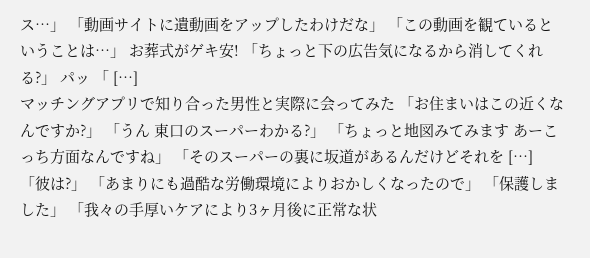ス…」 「動画サイトに遺動画をアップしたわけだな」 「この動画を観ているということは…」 お葬式がゲキ安! 「ちょっと下の広告気になるから消してくれる?」 パッ 「 […]
マッチングアプリで知り合った男性と実際に会ってみた 「お住まいはこの近くなんですか?」 「うん 東口のスーパーわかる?」 「ちょっと地図みてみます あーこっち方面なんですね」 「そのスーパーの裏に坂道があるんだけどそれを […]
「彼は?」 「あまりにも過酷な労働環境によりおかしくなったので」 「保護しました」 「我々の手厚いケアにより3ヶ月後に正常な状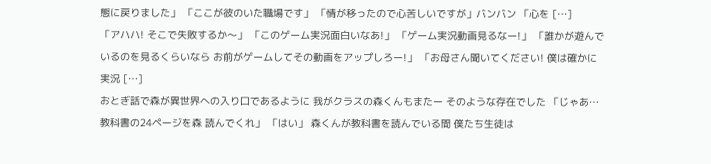態に戻りました」 「ここが彼のいた職場です」 「情が移ったので心苦しいですが」バンバン 「心を […]
「アハハ! そこで失敗するか〜」 「このゲーム実況面白いなあ!」 「ゲーム実況動画見るなー!」 「誰かが遊んでいるのを見るくらいなら お前がゲームしてその動画をアップしろー!」 「お母さん聞いてください! 僕は確かに実況 […]
おとぎ話で森が異世界への入り口であるように 我がクラスの森くんもまたー そのような存在でした 「じゃあ… 教科書の24ページを森 読んでくれ」 「はい」 森くんが教科書を読んでいる間 僕たち生徒は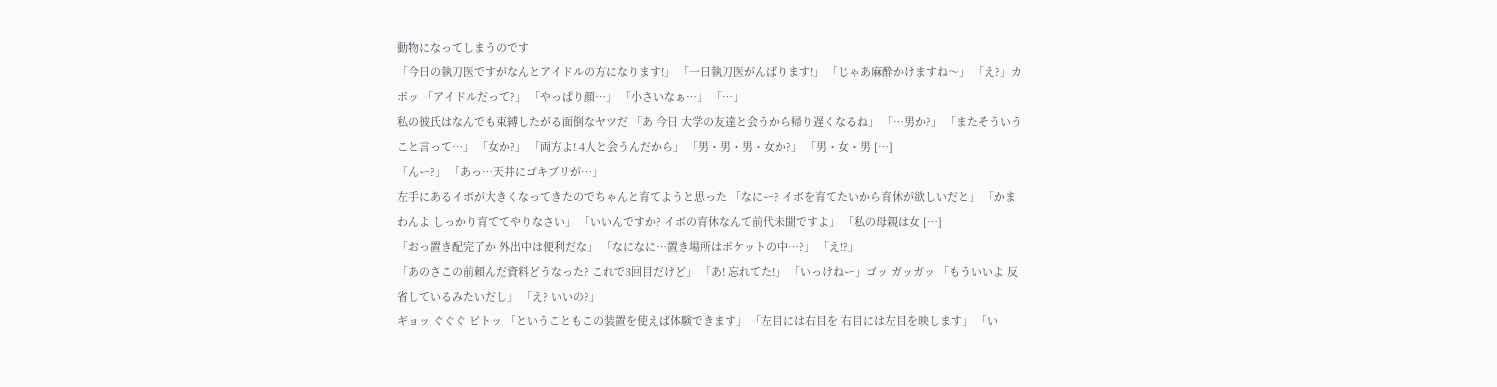動物になってしまうのです
「今日の執刀医ですがなんとアイドルの方になります!」 「一日執刀医がんばります!」 「じゃあ麻酔かけますね〜」 「え?」カポッ 「アイドルだって?」 「やっぱり顔…」 「小さいなぁ…」 「…」
私の彼氏はなんでも束縛したがる面倒なヤツだ 「あ 今日 大学の友達と会うから帰り遅くなるね」 「…男か?」 「またそういうこと言って…」 「女か?」 「両方よ! 4人と会うんだから」 「男・男・男・女か?」 「男・女・男 […]
「んー?」 「あっ…天井にゴキブリが…」
左手にあるイボが大きくなってきたのでちゃんと育てようと思った 「なにー? イボを育てたいから育休が欲しいだと」 「かまわんよ しっかり育ててやりなさい」 「いいんですか? イボの育休なんて前代未聞ですよ」 「私の母親は女 […]
「おっ置き配完了か 外出中は便利だな」 「なになに…置き場所はポケットの中…?」 「え!?」
「あのさこの前頼んだ資料どうなった? これで3回目だけど」 「あ! 忘れてた!」 「いっけねー」ゴッ ガッガッ 「もういいよ 反省しているみたいだし」 「え? いいの?」
ギョッ ぐぐぐ ピトッ 「ということもこの装置を使えば体験できます」 「左目には右目を 右目には左目を映します」 「い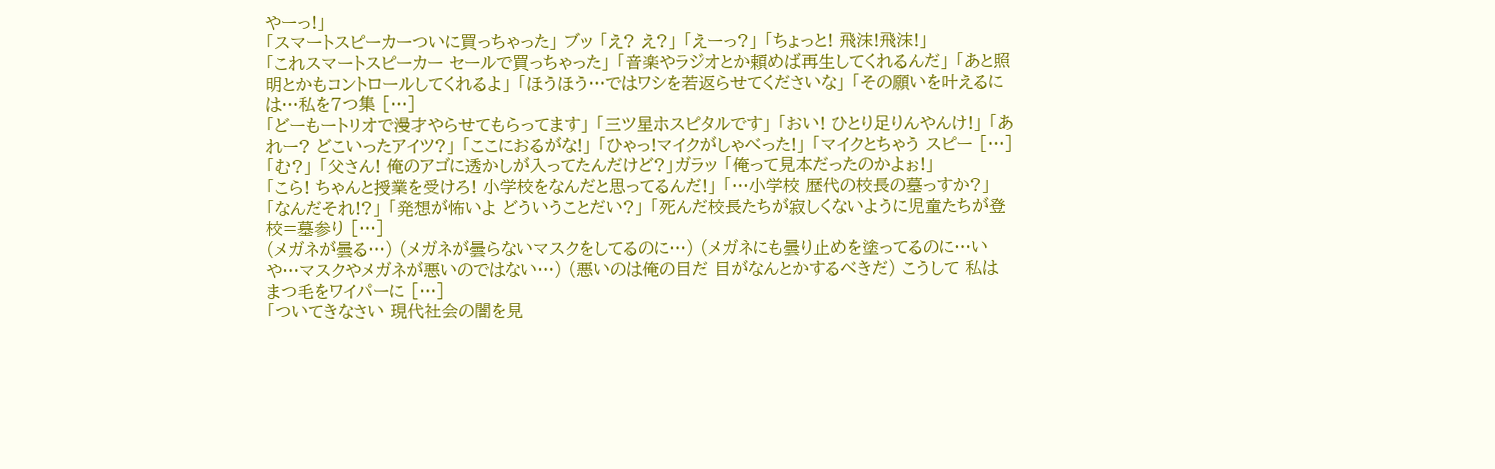やーっ!」
「スマートスピーカーついに買っちゃった」 ブッ 「え? え?」 「えーっ?」 「ちょっと! 飛沫!飛沫!」
「これスマートスピーカー セールで買っちゃった」 「音楽やラジオとか頼めば再生してくれるんだ」 「あと照明とかもコントロールしてくれるよ」 「ほうほう…ではワシを若返らせてくださいな」 「その願いを叶えるには…私を7つ集 […]
「どーもートリオで漫才やらせてもらってます」 「三ツ星ホスピタルです」 「おい! ひとり足りんやんけ!」 「あれー? どこいったアイツ?」 「ここにおるがな!」 「ひゃっ!マイクがしゃべった!」 「マイクとちゃう スピー […]
「む?」 「父さん! 俺のアゴに透かしが入ってたんだけど?」ガラッ 「俺って見本だったのかよぉ!」
「こら! ちゃんと授業を受けろ! 小学校をなんだと思ってるんだ!」 「…小学校 歴代の校長の墓っすか?」 「なんだそれ!?」 「発想が怖いよ どういうことだい?」 「死んだ校長たちが寂しくないように児童たちが登校=墓参り […]
(メガネが曇る…) (メガネが曇らないマスクをしてるのに…) (メガネにも曇り止めを塗ってるのに…いや…マスクやメガネが悪いのではない…) (悪いのは俺の目だ 目がなんとかするべきだ) こうして 私は まつ毛をワイパーに […]
「ついてきなさい 現代社会の闇を見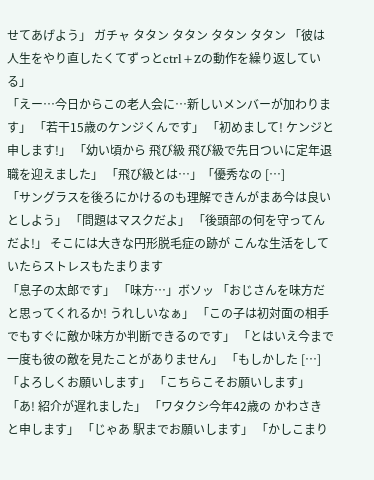せてあげよう」 ガチャ タタン タタン タタン タタン 「彼は人生をやり直したくてずっとctrl+Zの動作を繰り返している」
「えー…今日からこの老人会に…新しいメンバーが加わります」 「若干15歳のケンジくんです」 「初めまして! ケンジと申します!」 「幼い頃から 飛び級 飛び級で先日ついに定年退職を迎えました」 「飛び級とは…」「優秀なの […]
「サングラスを後ろにかけるのも理解できんがまあ今は良いとしよう」 「問題はマスクだよ」 「後頭部の何を守ってんだよ!」 そこには大きな円形脱毛症の跡が こんな生活をしていたらストレスもたまります
「息子の太郎です」 「味方…」ボソッ 「おじさんを味方だと思ってくれるか! うれしいなぁ」 「この子は初対面の相手でもすぐに敵か味方か判断できるのです」 「とはいえ今まで一度も彼の敵を見たことがありません」 「もしかした […]
「よろしくお願いします」 「こちらこそお願いします」 「あ! 紹介が遅れました」 「ワタクシ今年42歳の かわさき と申します」 「じゃあ 駅までお願いします」 「かしこまり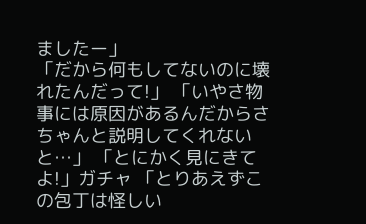ましたー」
「だから何もしてないのに壊れたんだって!」 「いやさ物事には原因があるんだからさ ちゃんと説明してくれないと…」 「とにかく見にきてよ!」ガチャ 「とりあえずこの包丁は怪しい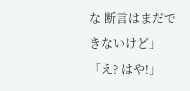な 断言はまだできないけど」 「え? はや!」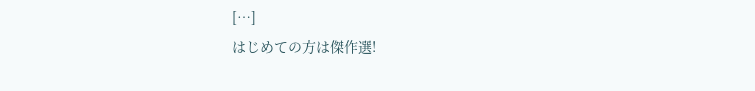[…]
はじめての方は傑作選!